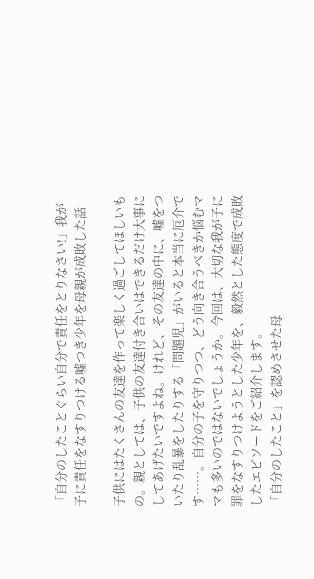「自分のしたことぐらい自分で責任をとりなさい!」我が子に責任をなすりつける嘘つき少年を母親が成敗した話

子供にはたくさんの友達を作って楽しく過ごしてほしいもの。親としては、子供の友達付き合いはできるだけ大事にしてあげたいですよね。けれど、その友達の中に、嘘をついたり乱暴をしたりする「問題児」がいると本当に厄介です……。自分の子を守りつつ、どう向き合うべきか悩むママも多いのではないでしょうか。今回は、大切な我が子に罪をなすりつけようとした少年を、毅然とした態度で成敗したエピソードをご紹介します。
「自分のしたこと」を認めさせた母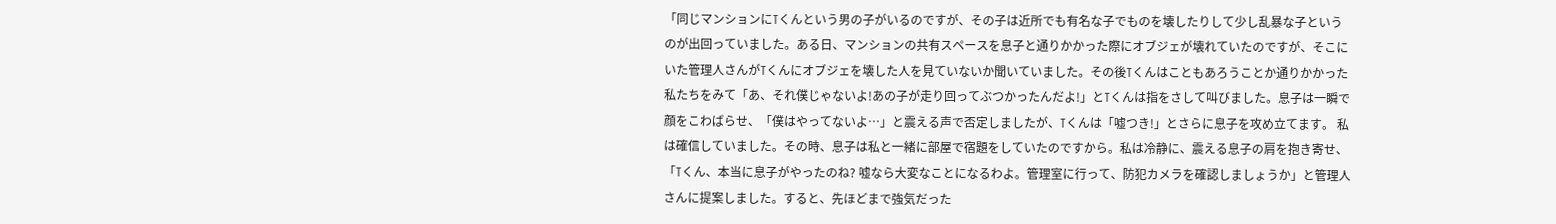「同じマンションにTくんという男の子がいるのですが、その子は近所でも有名な子でものを壊したりして少し乱暴な子というのが出回っていました。ある日、マンションの共有スペースを息子と通りかかった際にオブジェが壊れていたのですが、そこにいた管理人さんがTくんにオブジェを壊した人を見ていないか聞いていました。その後Tくんはこともあろうことか通りかかった私たちをみて「あ、それ僕じゃないよ!あの子が走り回ってぶつかったんだよ!」とTくんは指をさして叫びました。息子は一瞬で顔をこわばらせ、「僕はやってないよ…」と震える声で否定しましたが、Tくんは「嘘つき!」とさらに息子を攻め立てます。 私は確信していました。その時、息子は私と一緒に部屋で宿題をしていたのですから。私は冷静に、震える息子の肩を抱き寄せ、「Tくん、本当に息子がやったのね? 嘘なら大変なことになるわよ。管理室に行って、防犯カメラを確認しましょうか」と管理人さんに提案しました。すると、先ほどまで強気だった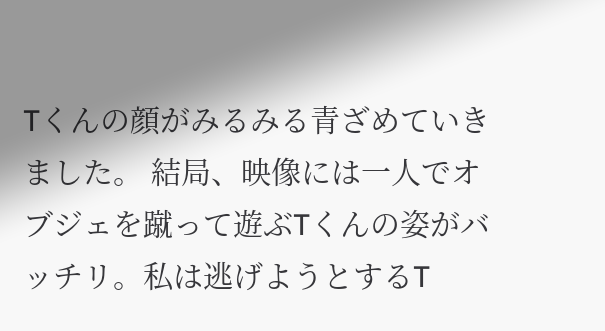Tくんの顔がみるみる青ざめていきました。 結局、映像には一人でオブジェを蹴って遊ぶTくんの姿がバッチリ。私は逃げようとするT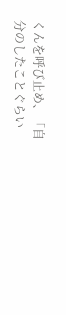くんを呼び止め、「自分のしたことぐらい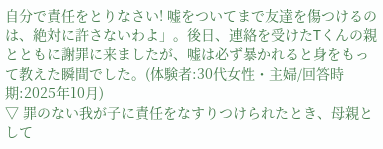自分で責任をとりなさい! 嘘をついてまで友達を傷つけるのは、絶対に許さないわよ」。後日、連絡を受けたTくんの親とともに謝罪に来ましたが、嘘は必ず暴かれると身をもって教えた瞬間でした。(体験者:30代女性・主婦/回答時期:2025年10月)
▽ 罪のない我が子に責任をなすりつけられたとき、母親として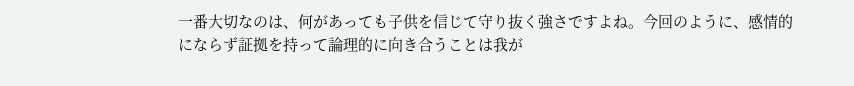一番大切なのは、何があっても子供を信じて守り抜く強さですよね。今回のように、感情的にならず証拠を持って論理的に向き合うことは我が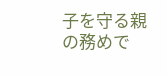子を守る親の務めで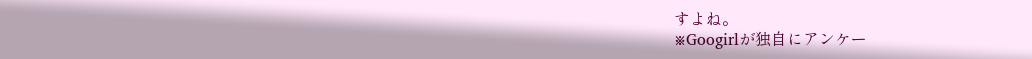すよね。
※Googirlが独自にアンケー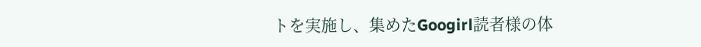トを実施し、集めたGoogirl読者様の体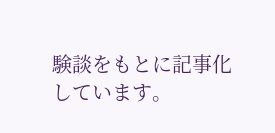験談をもとに記事化しています。